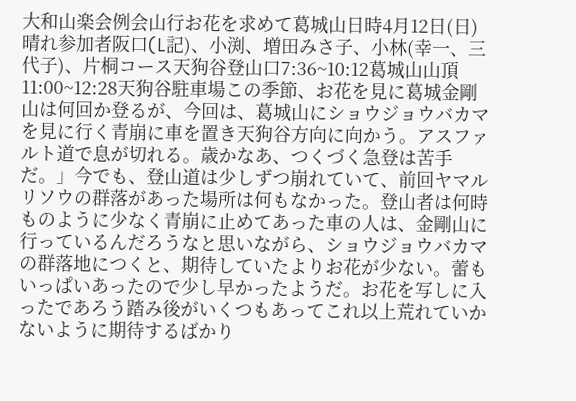大和山楽会例会山行お花を求めて葛城山日時4月12日(日)晴れ参加者阪口(L記)、小渕、増田みさ子、小林(幸一、三代子)、片桐コース天狗谷登山口7:36~10:12葛城山山頂11:00~12:28天狗谷駐車場この季節、お花を見に葛城金剛山は何回か登るが、今回は、葛城山にショウジョウバカマを見に行く青崩に車を置き天狗谷方向に向かう。アスファルト道で息が切れる。歳かなあ、つくづく急登は苦手だ。」今でも、登山道は少しずつ崩れていて、前回ヤマルリソウの群落があった場所は何もなかった。登山者は何時ものように少なく青崩に止めてあった車の人は、金剛山に行っているんだろうなと思いながら、ショウジョウバカマの群落地につくと、期待していたよりお花が少ない。蕾もいっぱいあったので少し早かったようだ。お花を写しに入ったであろう踏み後がいくつもあってこれ以上荒れていかないように期待するばかり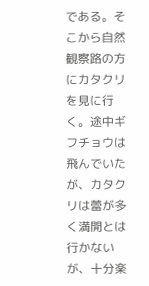である。そこから自然観察路の方にカタクリを見に行く。途中ギフチョウは飛んでいたが、カタクリは蕾が多く満開とは行かないが、十分楽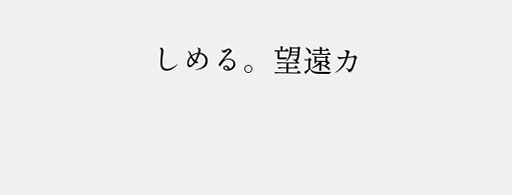しめる。望遠カ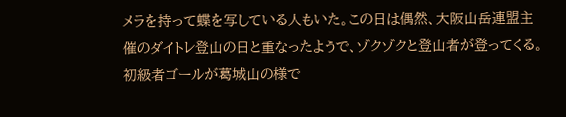メラを持って蝶を写している人もいた。この日は偶然、大阪山岳連盟主催のダイトレ登山の日と重なったようで、ゾクゾクと登山者が登ってくる。初級者ゴールが葛城山の様で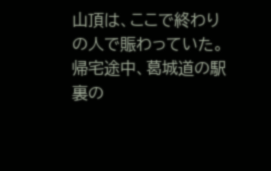山頂は、ここで終わりの人で賑わっていた。帰宅途中、葛城道の駅裏の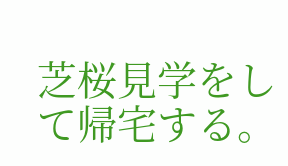芝桜見学をして帰宅する。